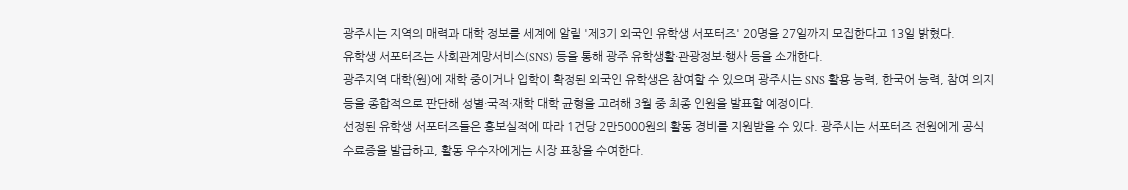광주시는 지역의 매력과 대학 정보를 세계에 알릴 '제3기 외국인 유학생 서포터즈' 20명을 27일까지 모집한다고 13일 밝혔다.
유학생 서포터즈는 사회관계망서비스(SNS) 등을 통해 광주 유학생활·관광정보·행사 등을 소개한다.
광주지역 대학(원)에 재학 중이거나 입학이 확정된 외국인 유학생은 참여할 수 있으며 광주시는 SNS 활용 능력, 한국어 능력, 참여 의지 등을 종합적으로 판단해 성별·국적·재학 대학 균형을 고려해 3월 중 최종 인원을 발표할 예정이다.
선정된 유학생 서포터즈들은 홍보실적에 따라 1건당 2만5000원의 활동 경비를 지원받을 수 있다. 광주시는 서포터즈 전원에게 공식 수료증을 발급하고, 활동 우수자에게는 시장 표창을 수여한다.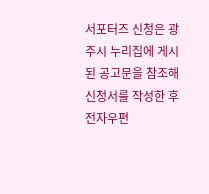서포터즈 신청은 광주시 누리집에 게시된 공고문을 참조해 신청서를 작성한 후 전자우편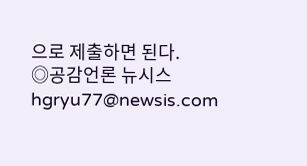으로 제출하면 된다.
◎공감언론 뉴시스 hgryu77@newsis.com